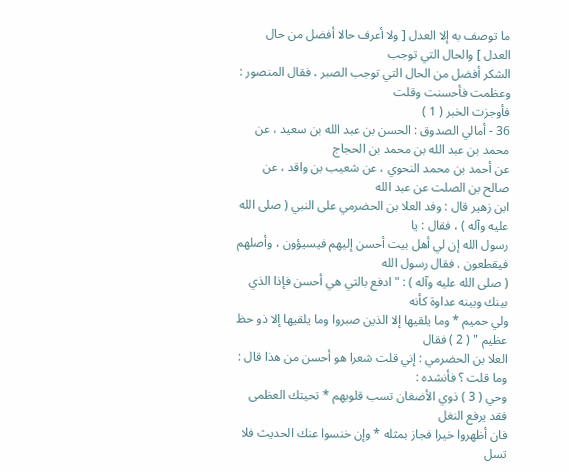ما توصف به إلا العدل [ ولا أعرف حالا أفضل من حال العدل ] والحال التي توجب
الشكر أفضل من الحال التي توجب الصبر ، فقال المنصور : وعظمت فأحسنت وقلت
فأوجزت الخبر ( 1 )
36 - أمالي الصدوق : الحسن بن عبد الله بن سعيد ، عن محمد بن عبد الله بن محمد بن الحجاج
عن أحمد بن محمد النحوي ، عن شعيب بن واقد ، عن صالح بن الصلت عن عبد الله
ابن زهير قال : وفد العلا بن الحضرمي على النبي ( صلى الله عليه وآله ) ، فقال : يا
رسول الله إن لي أهل بيت أحسن إليهم فيسيؤون ، وأصلهم فيقطعون . فقال رسول الله
( صلى الله عليه وآله ) : " ادفع بالتي هي أحسن فإذا الذي بينك وبينه عداوة كأنه
ولي حميم * وما يلقيها إلا الذين صبروا وما يلقيها إلا ذو حظ عظيم " ( 2 ) فقال
العلا بن الحضرمي : إني قلت شعرا هو أحسن من هذا قال : وما قلت ؟ فأنشده :
وحي ( 3 ) ذوي الأضغان تسب قلوبهم * تحيتك العظمى فقد يرفع النغل
فان أظهروا خيرا فجاز بمثله * وإن خنسوا عنك الحديث فلا تسل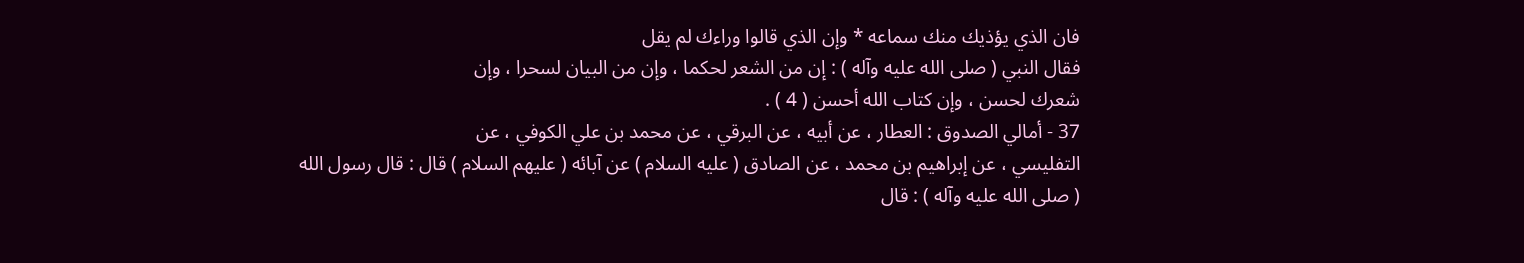فان الذي يؤذيك منك سماعه * وإن الذي قالوا وراءك لم يقل
فقال النبي ( صلى الله عليه وآله ) : إن من الشعر لحكما ، وإن من البيان لسحرا ، وإن
شعرك لحسن ، وإن كتاب الله أحسن ( 4 ) .
37 - أمالي الصدوق : العطار ، عن أبيه ، عن البرقي ، عن محمد بن علي الكوفي ، عن
التفليسي ، عن إبراهيم بن محمد ، عن الصادق ( عليه السلام ) عن آبائه ( عليهم السلام ) قال : قال رسول الله
( صلى الله عليه وآله ) : قال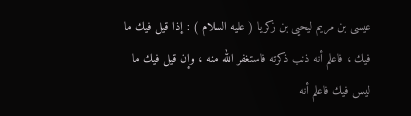عيسى بن مريم ليحيى بن زكريا ( عليه السلام ) : إذا قيل فيك ما
فيك ، فاعلم أنه ذنب ذكرته فاستغفر الله منه ، وإن قيل فيك ما ليس فيك فاعلم أنه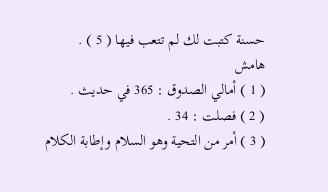حسنة كتبت لك لم تتعب فيها ( 5 ) .
هامش
( 1 ) أمالي الصدوق : 365 في حديث .
( 2 ) فصلت : 34 .
( 3 ) أمر من التحية وهو السلام وإطابة الكلام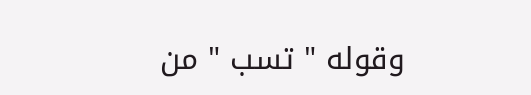وقوله " تسب " من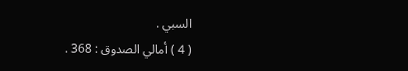السبي .
( 4 ) أمالي الصدوق : 368 .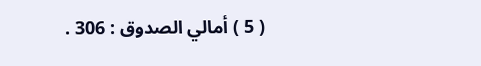( 5 ) أمالي الصدوق : 306 .